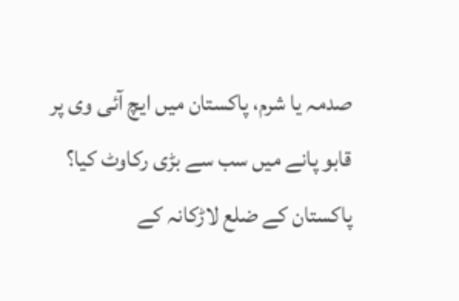صدمہ یا شرم، پاکستان میں ایچ آئی وی پر قابو پانے میں سب سے بڑی رکاوٹ کیا؟
پاکستان کے ضلع لاڑکانہ کے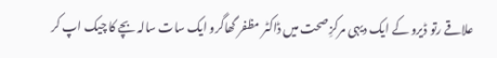علاقے رتو ڈیرو کے ایک دیہی مرکزِ صحت میں ڈاکٹر مظفر گھاگرو ایک سات سالہ بچے کا چیک اپ کر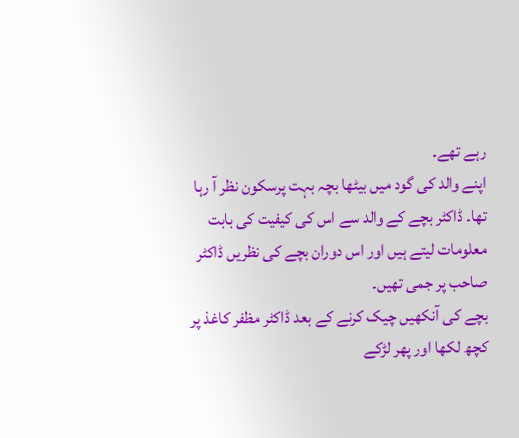رہے تھے۔
اپنے والد کی گود میں بیٹھا بچہ بہت پرسکون نظر آ رہا تھا۔ ڈاکٹر بچے کے والد سے اس کی کیفیت کی بابت معلومات لیتے ہیں اور اس دوران بچے کی نظریں ڈاکٹر صاحب پر جمی تھیں۔
بچے کی آنکھیں چیک کرنے کے بعد ڈاکٹر مظفر کاغذ پر کچھ لکھا اور پھر لڑکے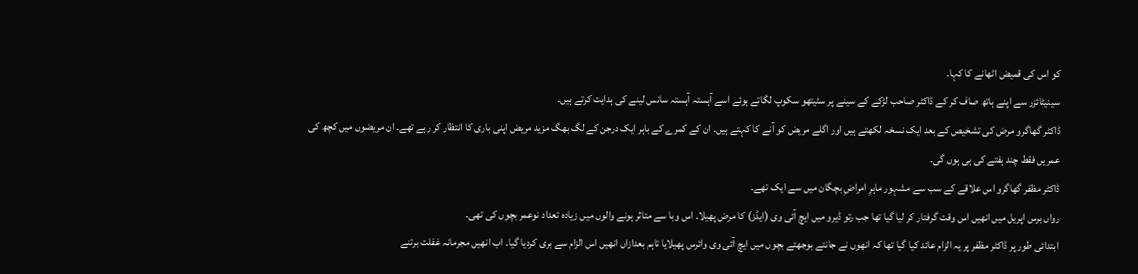کو اس کی قمیض اٹھانے کا کہا۔
سینیٹائزر سے اپنے ہاتھ صاف کر کے ڈاکٹر صاحب لڑکے کے سینے پر سٹیتھو سکوپ لگاتے ہوئے اسے آہستہ آہستہ سانس لینے کی ہدایت کرتے ہیں۔
ڈاکٹر گھاگرو مرض کی تشخیص کے بعد ایک نسخہ لکھتے ہیں اور اگلے مریض کو آنے کا کہتے ہیں۔ ان کے کمرے کے باہر ایک درجن کے لگ بھگ مزید مریض اپنی باری کا انتظار کر رہے تھے۔ ان مریضوں میں کچھ کی عمریں فقط چند ہفتے کی ہی ہوں گی۔
ڈاکٹر مظفر گھاگرو اس علاقے کے سب سے مشہور ماہرِ امراضِ بچگان میں سے ایک تھے۔
رواں برس اپریل میں انھیں اس وقت گرفتار کر لیا گیا تھا جب رتو ڈیرو میں ایچ آئی وی (ایڈز) کا مرض پھیلا۔ اس وبا سے متاثر ہونے والوں میں زیادہ تعداد نوعمر بچوں کی تھی۔
ابتدائی طور پر ڈاکٹر مظفر پر یہ الزام عائد کیا گیا تھا کہ انھوں نے جانتے بوجھتے بچوں میں ایچ آئی وی وائرس پھیلایا تاہم بعدازاں انھیں اس الزام سے بری کردیا گیا۔ اب انھیں مجرمانہ غفلت برتنے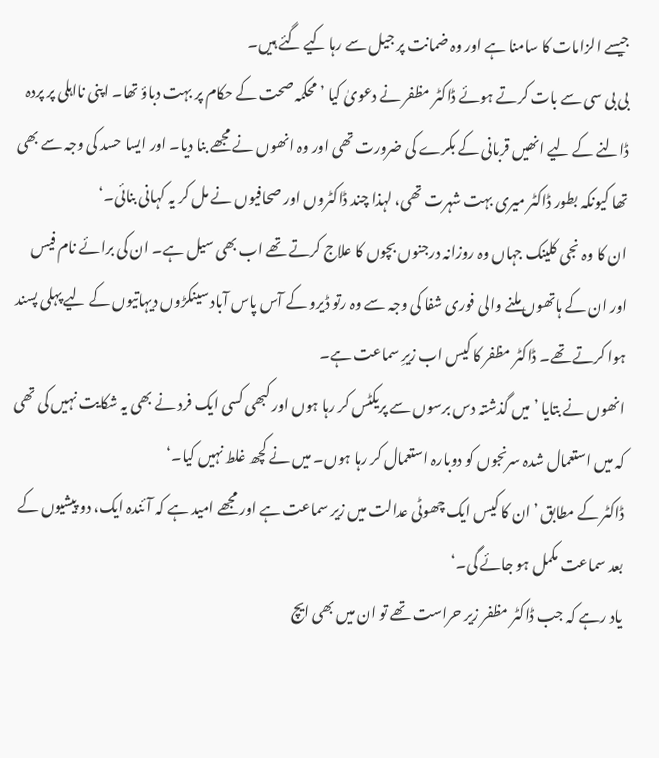جیسے الزامات کا سامنا ہے اور وہ ضمانت پر جیل سے رہا کیے گئے ہیں۔
بی بی سی سے بات کرتے ہوئے ڈاکٹر مظفر نے دعویٰ کیا ’محکمہ صحت کے حکام پر بہت دباؤ تھا۔ اپنی نااہلی پر پردہ ڈالنے کے لیے انھیں قربانی کے بکرے کی ضرورت تھی اور وہ انھوں نے مجھے بنا دیا۔ اور ایسا حسد کی وجہ سے بھی تھا کیونکہ بطور ڈاکٹر میری بہت شہرت تھی، لہذا چند ڈاکٹروں اور صحافیوں نے مل کر یہ کہانی بنائی۔‘
ان کا وہ نجی کلینک جہاں وہ روزانہ درجنوں بچوں کا علاج کرتے تھے اب بھی سیل ہے۔ ان کی برائے نام فیس اور ان کے ہاتھوں ملنے والی فوری شفا کی وجہ سے وہ رتو ڈیرو کے آس پاس آباد سینکڑوں دیہاتیوں کے لیے پہلی پسند ہوا کرتے تھے۔ ڈاکٹر مظفر کا کیس اب زیرِ سماعت ہے۔
انھوں نے بتایا ’میں گذشتہ دس برسوں سے پریکٹس کر رہا ہوں اور کبھی کسی ایک فرد نے بھی یہ شکایت نہیں کی تھی کہ میں استعمال شدہ سرنجوں کو دوبارہ استعمال کر رہا ہوں۔ میں نے کچھ غلط نہیں کیا۔‘
ڈاکٹر کے مطابق ’ان کا کیس ایک چھوٹی عدالت میں زیر سماعت ہے اور مجھے امید ہے کہ آئندہ ایک، دو پیشیوں کے بعد سماعت مکمل ہو جائے گی۔‘
یاد رہے کہ جب ڈاکٹر مظفر زیر حراست تھے تو ان میں بھی ایچ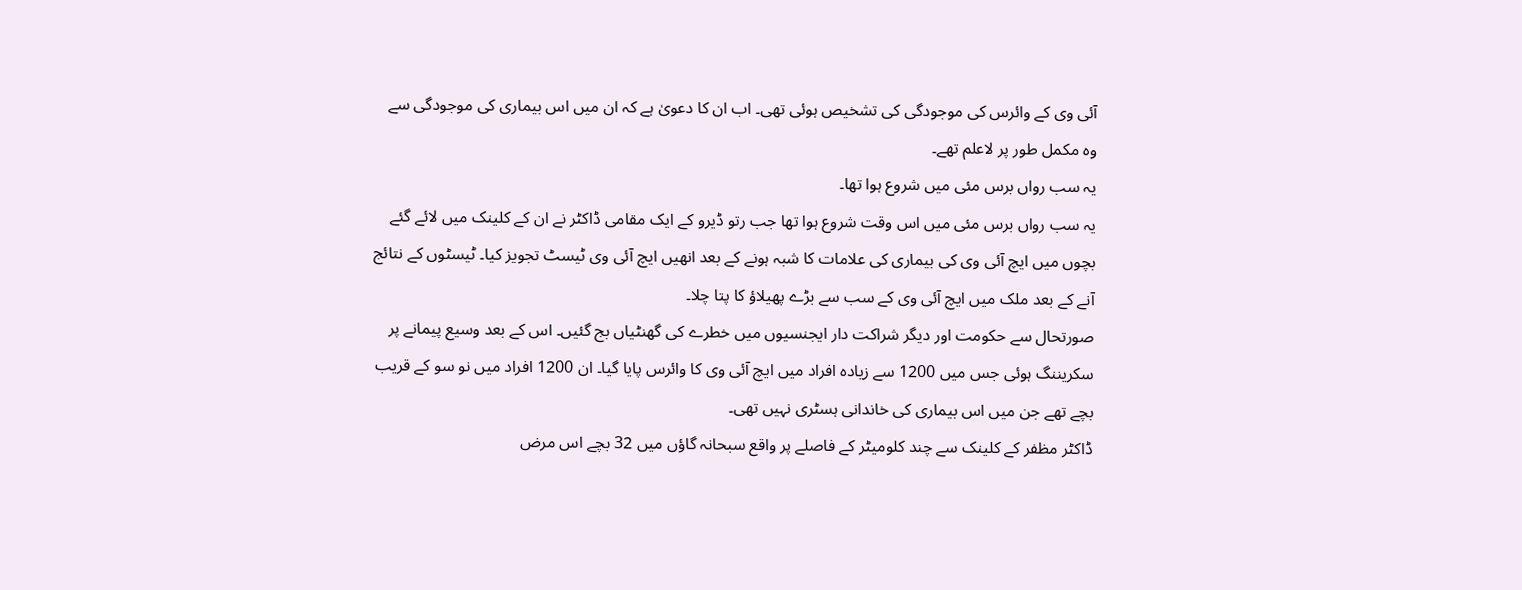آئی وی کے وائرس کی موجودگی کی تشخیص ہوئی تھی۔ اب ان کا دعویٰ ہے کہ ان میں اس بیماری کی موجودگی سے وہ مکمل طور پر لاعلم تھے۔
یہ سب رواں برس مئی میں شروع ہوا تھا۔
یہ سب رواں برس مئی میں اس وقت شروع ہوا تھا جب رتو ڈیرو کے ایک مقامی ڈاکٹر نے ان کے کلینک میں لائے گئے بچوں میں ایچ آئی وی کی بیماری کی علامات کا شبہ ہونے کے بعد انھیں ایچ آئی وی ٹیسٹ تجویز کیا۔ ٹیسٹوں کے نتائج آنے کے بعد ملک میں ایچ آئی وی کے سب سے بڑے پھیلاؤ کا پتا چلا۔
صورتحال سے حکومت اور دیگر شراکت دار ایجنسیوں میں خطرے کی گھنٹیاں بج گئیں۔ اس کے بعد وسیع پیمانے پر سکریننگ ہوئی جس میں 1200 سے زیادہ افراد میں ایچ آئی وی کا وائرس پایا گیا۔ ان 1200 افراد میں نو سو کے قریب بچے تھے جن میں اس بیماری کی خاندانی ہسٹری نہیں تھی۔
ڈاکٹر مظفر کے کلینک سے چند کلومیٹر کے فاصلے پر واقع سبحانہ گاؤں میں 32 بچے اس مرض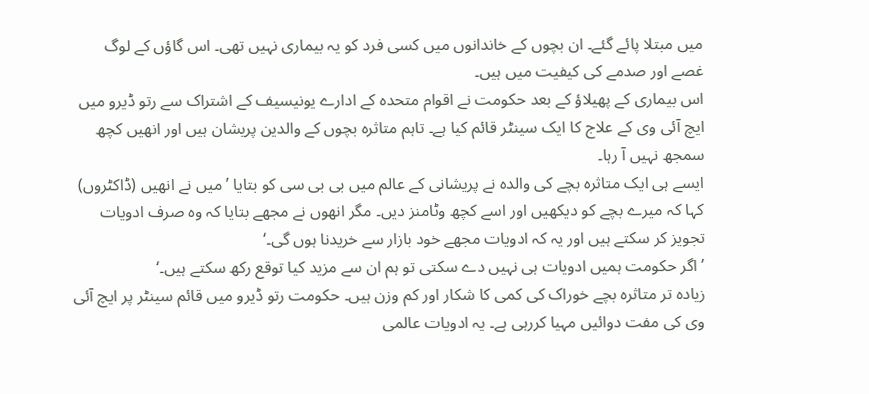میں مبتلا پائے گئے۔ ان بچوں کے خاندانوں میں کسی فرد کو یہ بیماری نہیں تھی۔ اس گاؤں کے لوگ غصے اور صدمے کی کیفیت میں ہیں۔
اس بیماری کے پھیلاؤ کے بعد حکومت نے اقوام متحدہ کے ادارے یونیسیف کے اشتراک سے رتو ڈیرو میں ایچ آئی وی کے علاج کا ایک سینٹر قائم کیا ہے۔ تاہم متاثرہ بچوں کے والدین پریشان ہیں اور انھیں کچھ سمجھ نہیں آ رہا۔
ایسے ہی ایک متاثرہ بچے کی والدہ نے پریشانی کے عالم میں بی بی سی کو بتایا ’میں نے انھیں (ڈاکٹروں) کہا کہ میرے بچے کو دیکھیں اور اسے کچھ وٹامنز دیں۔ مگر انھوں نے مجھے بتایا کہ وہ صرف ادویات تجویز کر سکتے ہیں اور یہ کہ ادویات مجھے خود بازار سے خریدنا ہوں گی۔‘
’اگر حکومت ہمیں ادویات ہی نہیں دے سکتی تو ہم ان سے مزید کیا توقع رکھ سکتے ہیں۔‘
زیادہ تر متاثرہ بچے خوراک کی کمی کا شکار اور کم وزن ہیں۔ حکومت رتو ڈیرو میں قائم سینٹر پر ایچ آئی وی کی مفت دوائیں مہیا کررہی ہے۔ یہ ادویات عالمی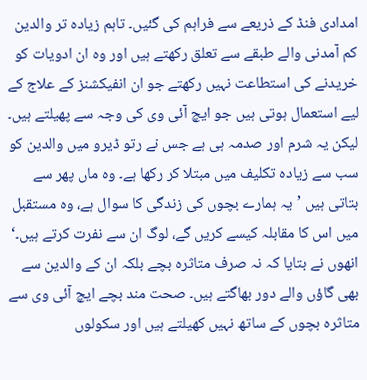امدادی فنڈ کے ذریعے سے فراہم کی گئیں۔ تاہم زیادہ تر والدین کم آمدنی والے طبقے سے تعلق رکھتے ہیں اور وہ ان ادویات کو خریدنے کی استطاعت نہیں رکھتے جو ان انفیکشنز کے علاج کے لیے استعمال ہوتی ہیں جو ایچ آئی وی کی وجہ سے پھیلتے ہیں۔
لیکن یہ شرم اور صدمہ ہی ہے جس نے رتو ڈیرو میں والدین کو سب سے زیادہ تکلیف میں مبتلا کر رکھا ہے۔ وہ ماں پھر سے بتاتی ہیں ’یہ ہمارے بچوں کی زندگی کا سوال ہے، وہ مستقبل میں اس کا مقابلہ کیسے کریں گے، لوگ ان سے نفرت کرتے ہیں۔‘
انھوں نے بتایا کہ نہ صرف متاثرہ بچے بلکہ ان کے والدین سے بھی گاؤں والے دور بھاگتے ہیں۔ صحت مند بچے ایچ آئی وی سے متاثرہ بچوں کے ساتھ نہیں کھیلتے ہیں اور سکولوں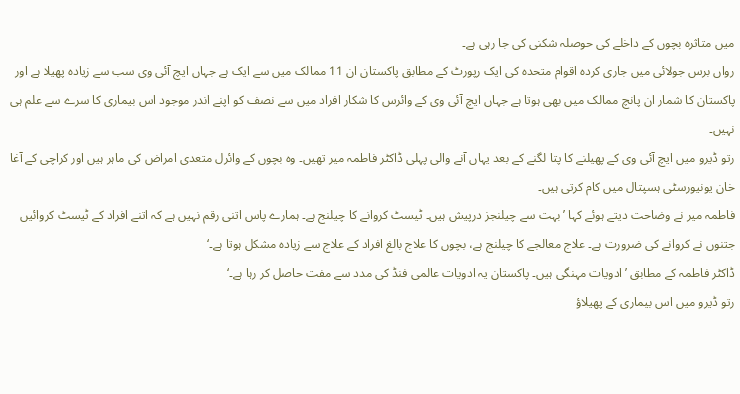میں متاثرہ بچوں کے داخلے کی حوصلہ شکنی کی جا رہی ہے۔
رواں برس جولائی میں جاری کردہ اقوام متحدہ کی ایک رپورٹ کے مطابق پاکستان ان 11 ممالک میں سے ایک ہے جہاں ایچ آئی وی سب سے زیادہ پھیلا ہے اور پاکستان کا شمار ان پانچ ممالک میں بھی ہوتا ہے جہاں ایچ آئی وی کے وائرس کا شکار افراد میں سے نصف کو اپنے اندر موجود اس بیماری کا سرے سے علم ہی نہیں۔
رتو ڈیرو میں ایچ آئی وی کے پھیلنے کا پتا لگنے کے بعد یہاں آنے والی پہلی ڈاکٹر فاطمہ میر تھیں۔ وہ بچوں کے وائرل متعدی امراض کی ماہر ہیں اور کراچی کے آغا خان یونیورسٹی ہسپتال میں کام کرتی ہیں۔
فاطمہ میر نے وضاحت دیتے ہوئے کہا ’بہت سے چیلنجز درپیش ہیں۔ ٹیسٹ کروانے کا چیلنج ہے۔ ہمارے پاس اتنی رقم نہیں ہے کہ اتنے افراد کے ٹیسٹ کروائیں جتنوں نے کروانے کی ضرورت ہے۔ علاج معالجے کا چیلنج ہے، بچوں کا علاج بالغ افراد کے علاج سے زیادہ مشکل ہوتا ہے۔‘
ڈاکٹر فاطمہ کے مطابق ’ادویات مہنگی ہیں۔ پاکستان یہ ادویات عالمی فنڈ کی مدد سے مفت حاصل کر رہا ہے۔‘
رتو ڈیرو میں اس بیماری کے پھیلاؤ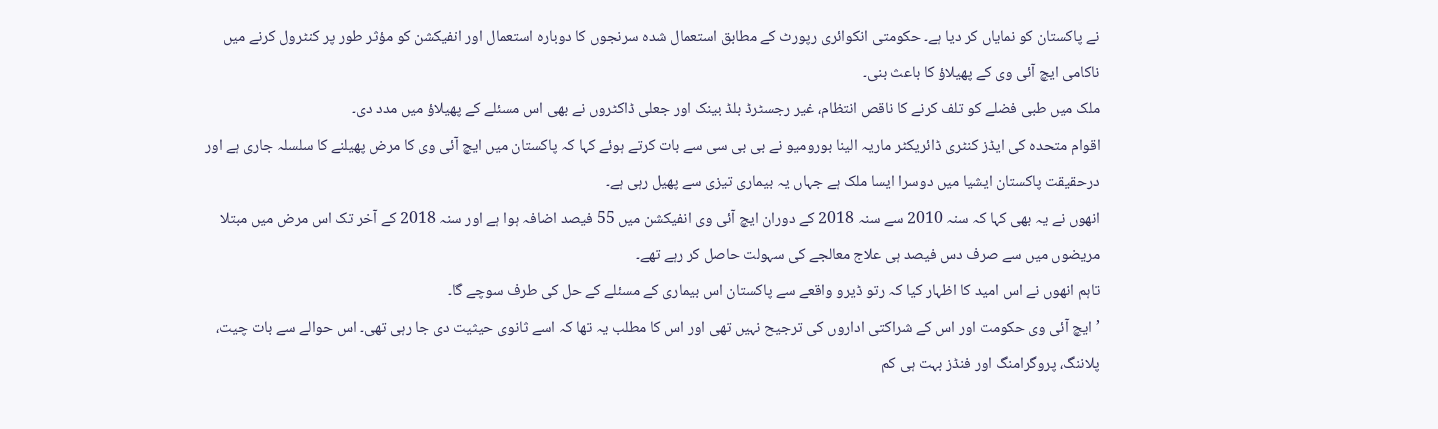نے پاکستان کو نمایاں کر دیا ہے۔ حکومتی انکوائری رپورٹ کے مطابق استعمال شدہ سرنجوں کا دوبارہ استعمال اور انفیکشن کو مؤثر طور پر کنٹرول کرنے میں ناکامی ایچ آئی وی کے پھیلاؤ کا باعث بنی۔
ملک میں طبی فضلے کو تلف کرنے کا ناقص انتظام، غیر رجسٹرڈ بلڈ بینک اور جعلی ڈاکٹروں نے بھی اس مسئلے کے پھیلاؤ میں مدد دی۔
اقوام متحدہ کی ایڈز کنٹری ڈائریکٹر ماریہ الینا بورومیو نے بی بی سی سے بات کرتے ہوئے کہا کہ پاکستان میں ایچ آئی وی کا مرض پھیلنے کا سلسلہ جاری ہے اور درحقیقت پاکستان ایشیا میں دوسرا ایسا ملک ہے جہاں یہ بیماری تیزی سے پھیل رہی ہے۔
انھوں نے یہ بھی کہا کہ سنہ 2010 سے سنہ 2018 کے دوران ایچ آئی وی انفیکشن میں 55 فیصد اضافہ ہوا ہے اور سنہ 2018 کے آخر تک اس مرض میں مبتلا مریضوں میں سے صرف دس فیصد ہی علاج معالجے کی سہولت حاصل کر رہے تھے۔
تاہم انھوں نے اس امید کا اظہار کیا کہ رتو ڈیرو واقعے سے پاکستان اس بیماری کے مسئلے کے حل کی طرف سوچے گا۔
’ایچ آئی وی حکومت اور اس کے شراکتی اداروں کی ترجیح نہیں تھی اور اس کا مطلب یہ تھا کہ اسے ثانوی حیثیت دی جا رہی تھی۔ اس حوالے سے بات چیت، پلاننگ، پروگرامنگ اور فنڈز بہت ہی کم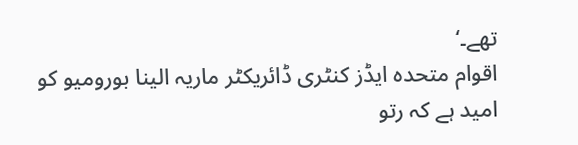تھے۔‘
اقوام متحدہ ایڈز کنٹری ڈائریکٹر ماریہ الینا بورومیو کو امید ہے کہ رتو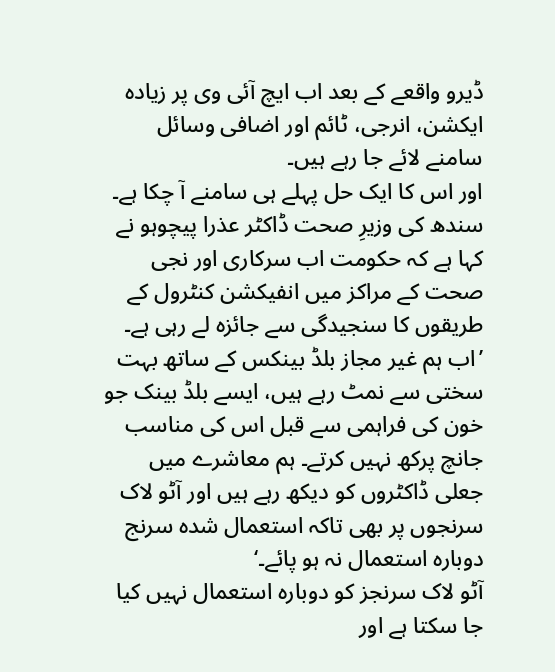ڈیرو واقعے کے بعد اب ایچ آئی وی پر زیادہ ایکشن، انرجی، ٹائم اور اضافی وسائل سامنے لائے جا رہے ہیں۔
اور اس کا ایک حل پہلے ہی سامنے آ چکا ہے۔
سندھ کی وزیرِ صحت ڈاکٹر عذرا پیچوہو نے کہا ہے کہ حکومت اب سرکاری اور نجی صحت کے مراکز میں انفیکشن کنٹرول کے طریقوں کا سنجیدگی سے جائزہ لے رہی ہے۔
’اب ہم غیر مجاز بلڈ بینکس کے ساتھ بہت سختی سے نمٹ رہے ہیں، ایسے بلڈ بینک جو خون کی فراہمی سے قبل اس کی مناسب جانچ پرکھ نہیں کرتے۔ ہم معاشرے میں جعلی ڈاکٹروں کو دیکھ رہے ہیں اور آٹو لاک سرنجوں پر بھی تاکہ استعمال شدہ سرنج دوبارہ استعمال نہ ہو پائے۔‘
آٹو لاک سرنجز کو دوبارہ استعمال نہیں کیا جا سکتا ہے اور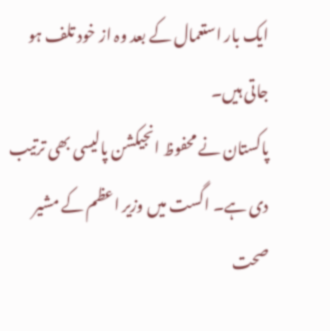ایک بار استعمال کے بعد وہ از خود تلف ہو جاتی ہیں۔
پاکستان نے محفوظ انجیکشن پالیسی بھی ترتیب دی ہے۔ اگست میں وزیر اعظم کے مشیر صحت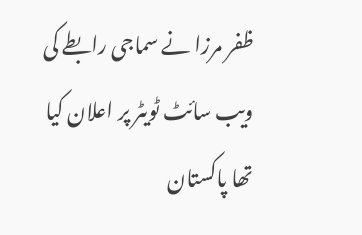ظفر مرزا نے سماجی رابطے کی ویب سائٹ ٹویٹر پر اعلان کیا تھا پاکستان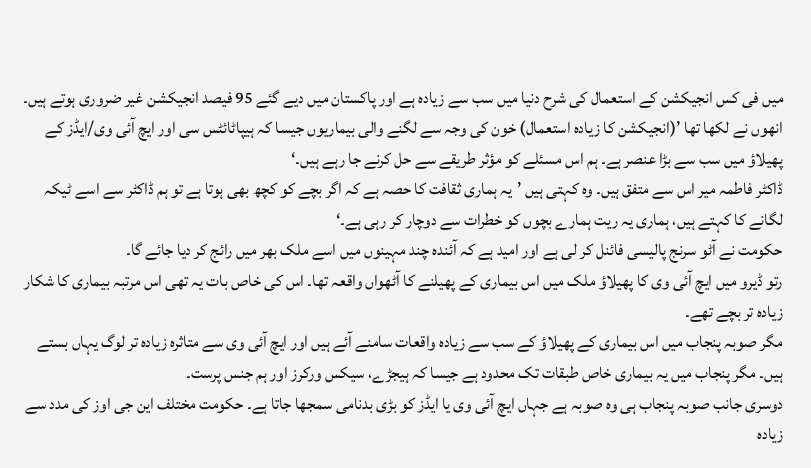میں فی کس انجیکشن کے استعمال کی شرح دنیا میں سب سے زیادہ ہے اور پاکستان میں دیے گئے 95 فیصد انجیکشن غیر ضروری ہوتے ہیں۔
انھوں نے لکھا تھا ’(انجیکشن کا زیادہ استعمال) خون کی وجہ سے لگنے والی بیماریوں جیسا کہ ہیپاٹائٹس سی اور ایچ آئی وی/ایڈز کے پھیلاؤ میں سب سے بڑا عنصر ہے۔ ہم اس مسئلے کو مؤثر طریقے سے حل کرنے جا رہے ہیں۔‘
ڈاکٹر فاطمہ میر اس سے متفق ہیں۔ وہ کہتی ہیں ’یہ ہماری ثقافت کا حصہ ہے کہ اگر بچے کو کچھ بھی ہوتا ہے تو ہم ڈاکٹر سے اسے ٹیکہ لگانے کا کہتے ہیں، ہماری یہ ریت ہمارے بچوں کو خطرات سے دوچار کر رہی ہے۔‘
حکومت نے آٹو سرنج پالیسی فائنل کر لی ہے اور امید ہے کہ آئندہ چند مہینوں میں اسے ملک بھر میں رائج کر دیا جائے گا۔
رتو ڈیرو میں ایچ آئی وی کا پھیلاؤ ملک میں اس بیماری کے پھیلنے کا آٹھواں واقعہ تھا۔ اس کی خاص بات یہ تھی اس مرتبہ بیماری کا شکار زیادہ تر بچے تھے۔
مگر صوبہ پنجاب میں اس بیماری کے پھیلاؤ کے سب سے زیادہ واقعات سامنے آئے ہیں اور ایچ آئی وی سے متاثرہ زیادہ تر لوگ یہاں بستے ہیں۔ مگر پنجاب میں یہ بیماری خاص طبقات تک محدود ہے جیسا کہ ہیجڑے، سیکس ورکرز اور ہم جنس پرست۔
دوسری جانب صوبہ پنجاب ہی وہ صوبہ ہے جہاں ایچ آئی وی یا ایڈز کو بڑی بدنامی سمجھا جاتا ہے۔ حکومت مختلف این جی اوز کی مدد سے زیادہ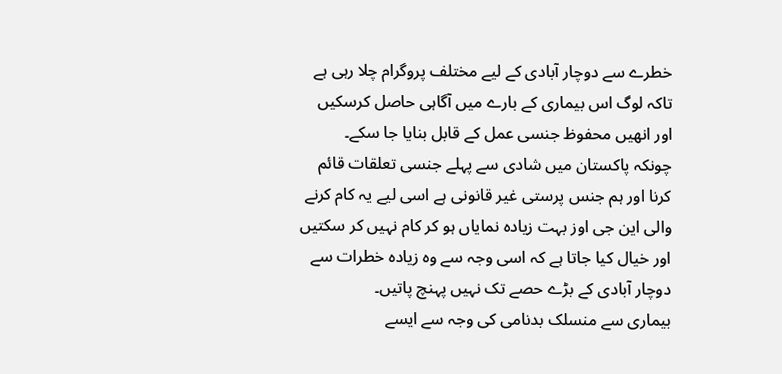خطرے سے دوچار آبادی کے لیے مختلف پروگرام چلا رہی ہے تاکہ لوگ اس بیماری کے بارے میں آگاہی حاصل کرسکیں اور انھیں محفوظ جنسی عمل کے قابل بنایا جا سکے۔
چونکہ پاکستان میں شادی سے پہلے جنسی تعلقات قائم کرنا اور ہم جنس پرستی غیر قانونی ہے اسی لیے یہ کام کرنے والی این جی اوز بہت زیادہ نمایاں ہو کر کام نہیں کر سکتیں اور خیال کیا جاتا ہے کہ اسی وجہ سے وہ زیادہ خطرات سے دوچار آبادی کے بڑے حصے تک نہیں پہنچ پاتیں۔
بیماری سے منسلک بدنامی کی وجہ سے ایسے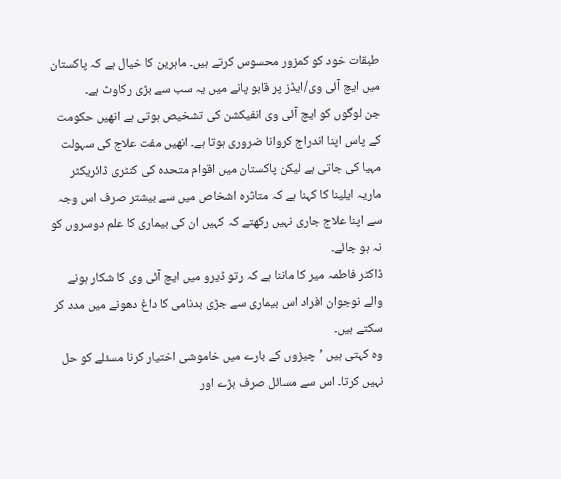طبقات خود کو کمزور محسوس کرتے ہیں۔ ماہرین کا خیال ہے کہ پاکستان میں ایچ آئی وی/ایڈز پر قابو پانے میں یہ سب سے بڑی رکاوٹ ہے۔
جن لوگوں کو ایچ آئی وی انفیکشن کی تشخیص ہوتی ہے انھیں حکومت کے پاس اپنا اندراج کروانا ضروری ہوتا ہے۔ انھیں مفت علاج کی سہولت مہیا کی جاتی ہے لیکن پاکستان میں اقوام متحدہ کی کنٹری ڈائریکٹر ماریہ ایلینا کا کہنا ہے کہ متاثرہ اشخاص میں سے بیشتر صرف اس وجہ سے اپنا علاج جاری نہیں رکھتے کہ کہیں ان کی بیماری کا علم دوسروں کو نہ ہو جائے۔
ڈاکٹر فاطمہ میر کا ماننا ہے کہ رتو ڈیرو میں ایچ آئی وی کا شکار ہونے والے نوجوان افراد اس بیماری سے جڑی بدنامی کا داغ دھونے میں مدد کر سکتے ہیں۔
وہ کہتی ہیں ’چیزوں کے بارے میں خاموشی اختیار کرنا مسئلے کو حل نہیں کرتا۔ اس سے مسائل صرف بڑے اور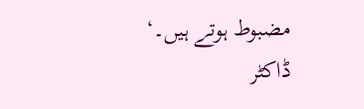مضبوط ہوتے ہیں۔‘
ڈاکٹر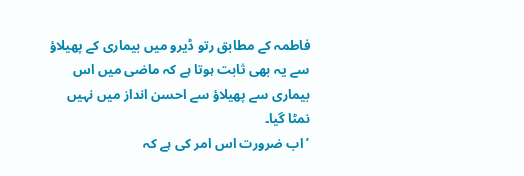فاطمہ کے مطابق رتو ڈیرو میں بیماری کے پھیلاؤ سے یہ بھی ثابت ہوتا ہے کہ ماضی میں اس بیماری سے پھیلاؤ سے احسن انداز میں نہیں نمٹا گیا۔
’اب ضرورت اس امر کی ہے کہ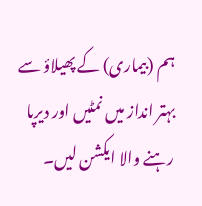ہم (بیماری) کے پھیلاؤ سے بہتر انداز میں نمٹیں اور دیرپا رہنے والا ایکشن لیں۔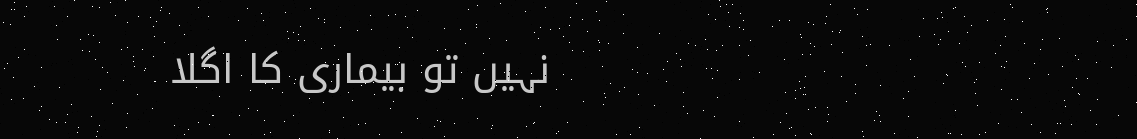نہیں تو بیماری کا اگلا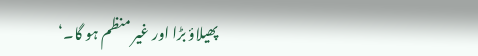پھیلاؤ بڑا اور غیر منظم ہو گا۔‘